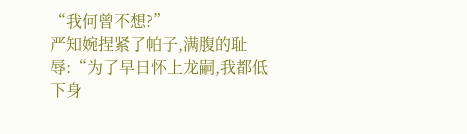“我何曾不想?”
严知婉捏紧了帕子,满腹的耻辱:“为了早日怀上龙嗣,我都低下身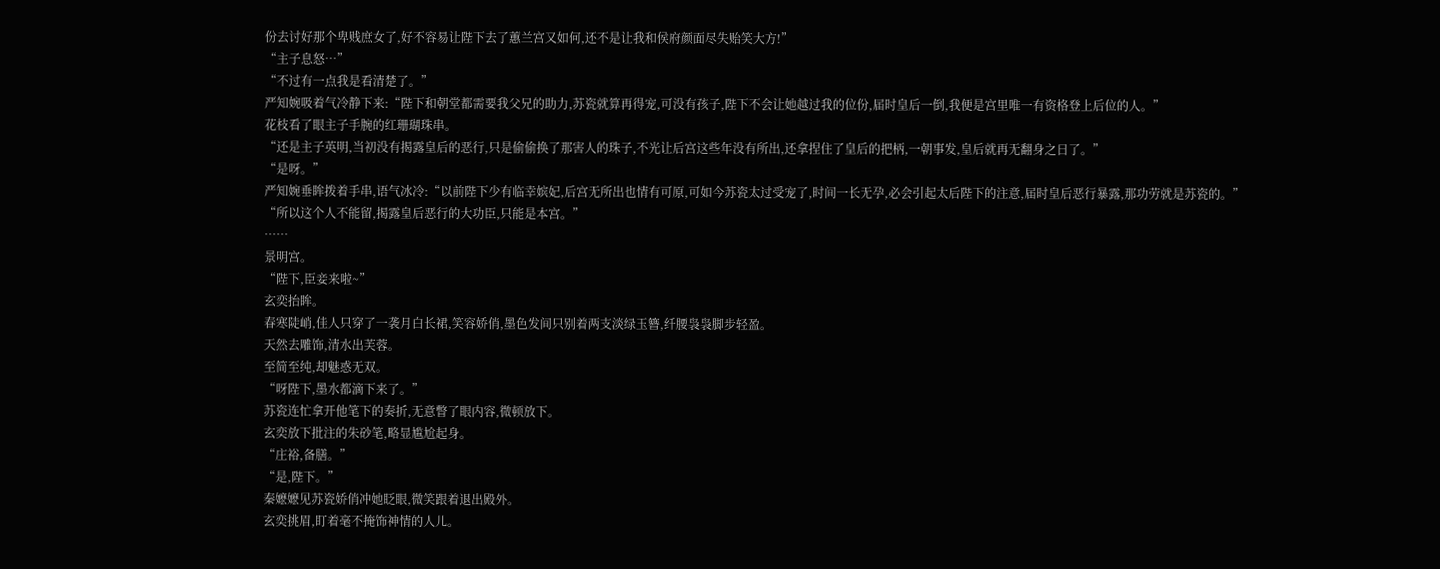份去讨好那个卑贱庶女了,好不容易让陛下去了蕙兰宫又如何,还不是让我和侯府颜面尽失贻笑大方!”
“主子息怒…”
“不过有一点我是看清楚了。”
严知婉吸着气冷静下来:“陛下和朝堂都需要我父兄的助力,苏瓷就算再得宠,可没有孩子,陛下不会让她越过我的位份,届时皇后一倒,我便是宫里唯一有资格登上后位的人。”
花枝看了眼主子手腕的红珊瑚珠串。
“还是主子英明,当初没有揭露皇后的恶行,只是偷偷换了那害人的珠子,不光让后宫这些年没有所出,还拿捏住了皇后的把柄,一朝事发,皇后就再无翻身之日了。”
“是呀。”
严知婉垂眸拨着手串,语气冰冷:“以前陛下少有临幸嫔妃,后宫无所出也情有可原,可如今苏瓷太过受宠了,时间一长无孕,必会引起太后陛下的注意,届时皇后恶行暴露,那功劳就是苏瓷的。”
“所以这个人不能留,揭露皇后恶行的大功臣,只能是本宫。”
……
景明宫。
“陛下,臣妾来啦~”
玄奕抬眸。
春寒陡峭,佳人只穿了一袭月白长裙,笑容娇俏,墨色发间只别着两支淡绿玉簪,纤腰袅袅脚步轻盈。
天然去雕饰,清水出芙蓉。
至简至纯,却魅惑无双。
“呀陛下,墨水都滴下来了。”
苏瓷连忙拿开他笔下的奏折,无意瞥了眼内容,微顿放下。
玄奕放下批注的朱砂笔,略显尴尬起身。
“庄裕,备膳。”
“是,陛下。”
秦嬷嬷见苏瓷娇俏冲她眨眼,微笑跟着退出殿外。
玄奕挑眉,盯着毫不掩饰神情的人儿。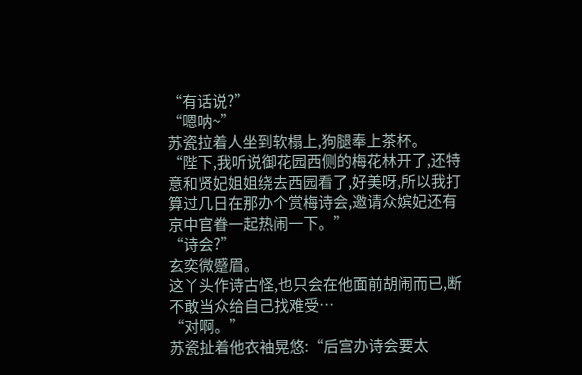“有话说?”
“嗯呐~”
苏瓷拉着人坐到软榻上,狗腿奉上茶杯。
“陛下,我听说御花园西侧的梅花林开了,还特意和贤妃姐姐绕去西园看了,好美呀,所以我打算过几日在那办个赏梅诗会,邀请众嫔妃还有京中官眷一起热闹一下。”
“诗会?”
玄奕微蹙眉。
这丫头作诗古怪,也只会在他面前胡闹而已,断不敢当众给自己找难受…
“对啊。”
苏瓷扯着他衣袖晃悠:“后宫办诗会要太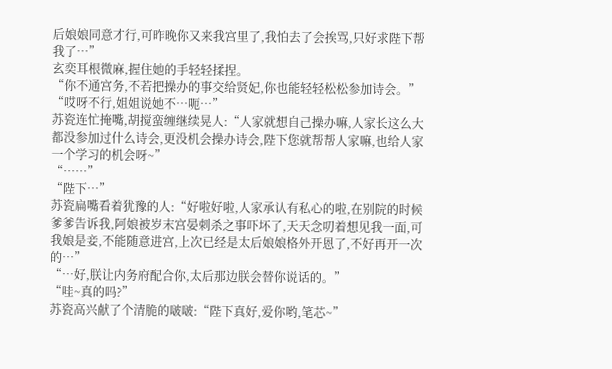后娘娘同意才行,可昨晚你又来我宫里了,我怕去了会挨骂,只好求陛下帮我了…”
玄奕耳根微麻,握住她的手轻轻揉捏。
“你不通宫务,不若把操办的事交给贤妃,你也能轻轻松松参加诗会。”
“哎呀不行,姐姐说她不…呃…”
苏瓷连忙掩嘴,胡搅蛮缠继续晃人:“人家就想自己操办嘛,人家长这么大都没参加过什么诗会,更没机会操办诗会,陛下您就帮帮人家嘛,也给人家一个学习的机会呀~”
“……”
“陛下…”
苏瓷扁嘴看着犹豫的人:“好啦好啦,人家承认有私心的啦,在别院的时候爹爹告诉我,阿娘被岁末宫晏刺杀之事吓坏了,天天念叨着想见我一面,可我娘是妾,不能随意进宫,上次已经是太后娘娘格外开恩了,不好再开一次的…”
“…好,朕让内务府配合你,太后那边朕会替你说话的。”
“哇~真的吗?”
苏瓷高兴献了个清脆的啵啵:“陛下真好,爱你哟,笔芯~”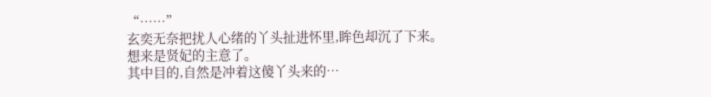“……”
玄奕无奈把扰人心绪的丫头扯进怀里,眸色却沉了下来。
想来是贤妃的主意了。
其中目的,自然是冲着这傻丫头来的…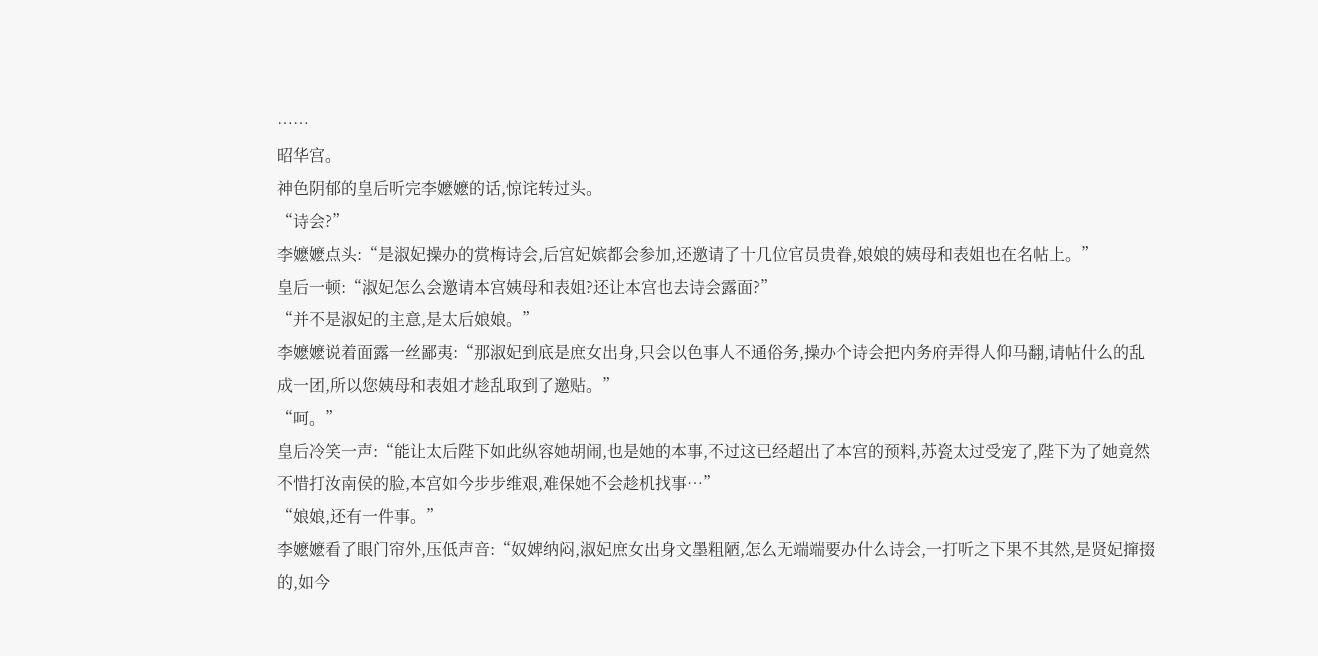……
昭华宫。
神色阴郁的皇后听完李嬷嬷的话,惊诧转过头。
“诗会?”
李嬷嬷点头:“是淑妃操办的赏梅诗会,后宫妃嫔都会参加,还邀请了十几位官员贵眷,娘娘的姨母和表姐也在名帖上。”
皇后一顿:“淑妃怎么会邀请本宫姨母和表姐?还让本宫也去诗会露面?”
“并不是淑妃的主意,是太后娘娘。”
李嬷嬷说着面露一丝鄙夷:“那淑妃到底是庶女出身,只会以色事人不通俗务,操办个诗会把内务府弄得人仰马翻,请帖什么的乱成一团,所以您姨母和表姐才趁乱取到了邀贴。”
“呵。”
皇后冷笑一声:“能让太后陛下如此纵容她胡闹,也是她的本事,不过这已经超出了本宫的预料,苏瓷太过受宠了,陛下为了她竟然不惜打汝南侯的脸,本宫如今步步维艰,难保她不会趁机找事…”
“娘娘,还有一件事。”
李嬷嬷看了眼门帘外,压低声音:“奴婢纳闷,淑妃庶女出身文墨粗陋,怎么无端端要办什么诗会,一打听之下果不其然,是贤妃撺掇的,如今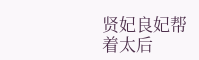贤妃良妃帮着太后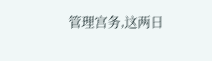管理宫务,这两日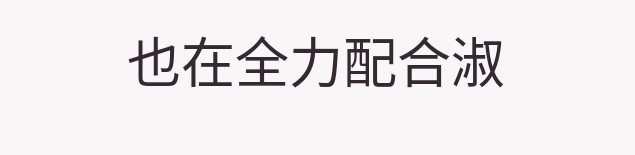也在全力配合淑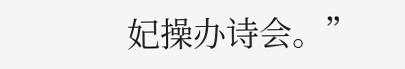妃操办诗会。”